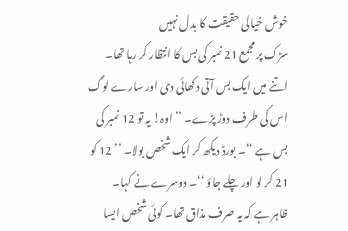خوش خیالی حقیقت کا بدل نہیں
سڑک پر مجمع 21 نمبر کی بس کا انتظار کر رہا تھا۔ اتنے میں ایک بس آتی دکھائی دی اور سارے لوگ اس کی طرف دوڑ پڑے۔ ’’ اوہ! یہ تو 12 نمبر کی بس ہے ‘‘۔ بورڈ دیکھ کر ایک شخص بولا۔ ’’ 12 کو 21 کر لو اور چلے جاؤ ‘‘۔ دوسرے نے کہا۔
ظاہر ہے کہ یہ صرف مذاق تھا۔ کوئی شخص ایسا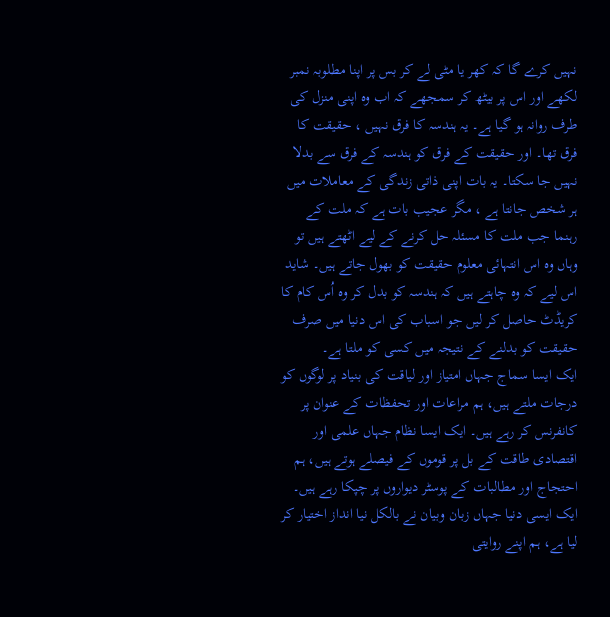نہیں کرے گا کہ کھر یا مٹی لے کر بس پر اپنا مطلوبہ نمبر لکھے اور اس پر بیٹھ کر سمجھے کہ اب وہ اپنی منزل کی طرف روانہ ہو گیا ہے۔ یہ ہندسہ کا فرق نہیں ، حقیقت کا فرق تھا۔ اور حقیقت کے فرق کو ہندسہ کے فرق سے بدلا نہیں جا سکتا۔ یہ بات اپنی ذاتی زندگی کے معاملات میں ہر شخص جانتا ہے ، مگر عجیب بات ہے کہ ملت کے رہنما جب ملت کا مسئلہ حل کرنے کے لیے اٹھتے ہیں تو وہاں وہ اس انتہائی معلوم حقیقت کو بھول جاتے ہیں۔ شاید اس لیے کہ وہ چاہتے ہیں کہ ہندسہ کو بدل کر وہ اُس کام کا کریڈٹ حاصل کر لیں جو اسباب کی اس دنیا میں صرف حقیقت کو بدلنے کے نتیجہ میں کسی کو ملتا ہے۔
ایک ایسا سماج جہاں امتیاز اور لیاقت کی بنیاد پر لوگوں کو درجات ملتے ہیں، ہم مراعات اور تحفظات کے عنوان پر کانفرنس کر رہے ہیں۔ ایک ایسا نظام جہاں علمی اور اقتصادی طاقت کے بل پر قوموں کے فیصلے ہوتے ہیں، ہم احتجاج اور مطالبات کے پوسٹر دیواروں پر چپکا رہے ہیں۔ ایک ایسی دنیا جہاں زبان وبیان نے بالکل نیا انداز اختیار کر لیا ہے، ہم اپنے روایتی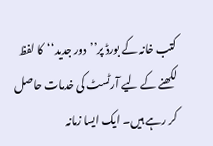کتب خانہ کے بورڈ پر’’دور جدید‘‘کا لفظ لکھنے کے لیے آرٹسٹ کی خدمات حاصل کر رہے ہیں۔ ایک ایسا زمانہ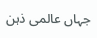جہاں عالمی ذہن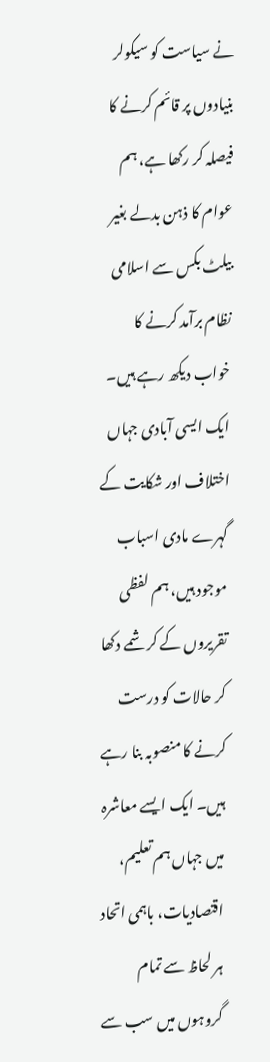نے سیاست کو سیکولر بنیادوں پر قائم کرنے کا فیصلہ کر رکھا ہے، ہم عوام کا ذہن بدلے بغیر بیلٹ بکس سے اسلامی نظام برآمد کرنے کا خواب دیکھ رہے ہیں۔ ایک ایسی آبادی جہاں اختلاف اور شکایت کے گہرے مادی اسباب موجود ہیں، ہم لفظی تقریروں کے کرشمے دکھا کر حالات کو درست کرنے کا منصوبہ بنا رہے ہیں۔ ایک ایسے معاشرہ میں جہاں ہم تعلیم، اقتصادیات، باہمی اتحاد ہر لحاظ سے تمام گروہوں میں سب سے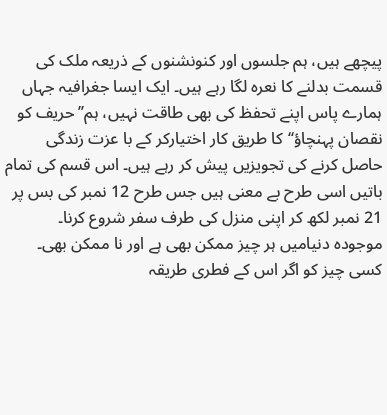پیچھے ہیں، ہم جلسوں اور کنونشنوں کے ذریعہ ملک کی قسمت بدلنے کا نعرہ لگا رہے ہیں۔ ایک ایسا جغرافیہ جہاں ہمارے پاس اپنے تحفظ کی بھی طاقت نہیں، ہم’’حریف کو نقصان پہنچاؤ‘‘کا طریق کار اختیارکر کے با عزت زندگی حاصل کرنے کی تجویزیں پیش کر رہے ہیں۔ اس قسم کی تمام باتیں اسی طرح بے معنی ہیں جس طرح 12 نمبر کی بس پر 21 نمبر لکھ کر اپنی منزل کی طرف سفر شروع کرنا۔
موجودہ دنیامیں ہر چیز ممکن بھی ہے اور نا ممکن بھی۔ کسی چیز کو اگر اس کے فطری طریقہ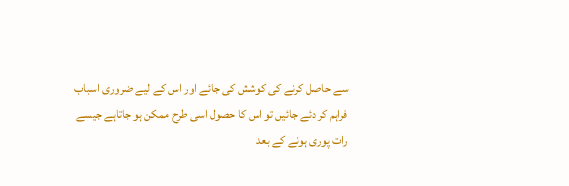سے حاصل کرنے کی کوشش کی جائے اور اس کے لیے ضروری اسباب فراہم کر دئے جائیں تو اس کا حصول اسی طرح ممکن ہو جاتاہے جیسے رات پوری ہونے کے بعد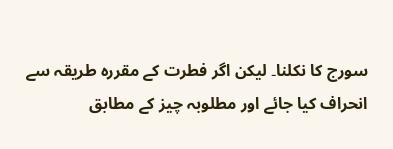سورج کا نکلنا۔ لیکن اگر فطرت کے مقررہ طریقہ سے انحراف کیا جائے اور مطلوبہ چیز کے مطابق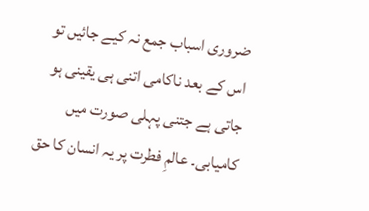ضروری اسباب جمع نہ کیے جائیں تو اس کے بعد ناکامی اتنی ہی یقینی ہو جاتی ہے جتنی پہلی صورت میں کامیابی۔ عالمِ فطرت پر یہ انسان کا حق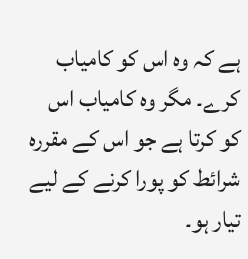ہے کہ وہ اس کو کامیاب کرے۔ مگر وہ کامیاب اس کو کرتا ہے جو اس کے مقررہ شرائط کو پورا کرنے کے لیے تیار ہو۔